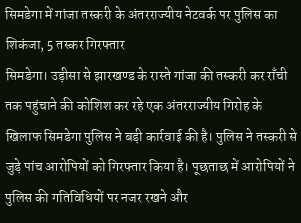सिमडेगा में गांजा तस्करी के अंतरराज्यीय नेटवर्क पर पुलिस का शिकंजा, 5 तस्कर गिरफ्तार
सिमडेगा। उड़ीसा से झारखण्ड के रास्ते गांजा की तस्करी कर राँची तक पहुंचाने की कोशिश कर रहे एक अंतरराज्यीय गिरोह के खिलाफ सिमडेगा पुलिस ने बड़ी कार्रवाई की है। पुलिस ने तस्करी से जुड़े पांच आरोपियों को गिरफ्तार किया है। पूछताछ में आरोपियों ने पुलिस की गतिविधियों पर नजर रखने और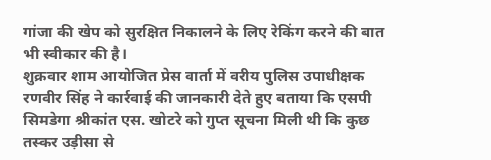गांजा की खेप को सुरक्षित निकालने के लिए रेकिंग करने की बात भी स्वीकार की है।
शुक्रवार शाम आयोजित प्रेस वार्ता में वरीय पुलिस उपाधीक्षक रणवीर सिंह ने कार्रवाई की जानकारी देते हुए बताया कि एसपी सिमडेगा श्रीकांत एस. खोटरे को गुप्त सूचना मिली थी कि कुछ तस्कर उड़ीसा से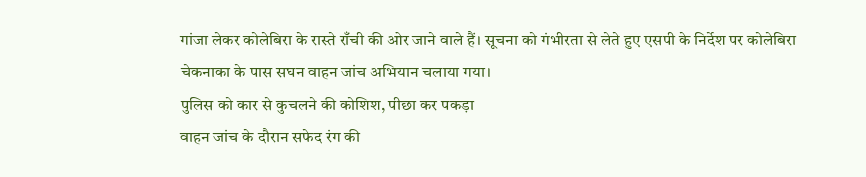गांजा लेकर कोलेबिरा के रास्ते राँची की ओर जाने वाले हैं। सूचना को गंभीरता से लेते हुए एसपी के निर्देश पर कोलेबिरा चेकनाका के पास सघन वाहन जांच अभियान चलाया गया।
पुलिस को कार से कुचलने की कोशिश, पीछा कर पकड़ा
वाहन जांच के दौरान सफेद रंग की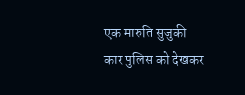एक मारुति सुजुकी कार पुलिस को देखकर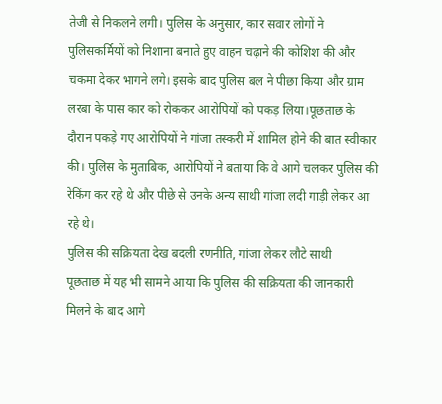तेजी से निकलने लगी। पुलिस के अनुसार, कार सवार लोगों ने पुलिसकर्मियों को निशाना बनाते हुए वाहन चढ़ाने की कोशिश की और चकमा देकर भागने लगे। इसके बाद पुलिस बल ने पीछा किया और ग्राम लरबा के पास कार को रोककर आरोपियों को पकड़ लिया।पूछताछ के दौरान पकड़े गए आरोपियों ने गांजा तस्करी में शामिल होने की बात स्वीकार की। पुलिस के मुताबिक, आरोपियों ने बताया कि वे आगे चलकर पुलिस की रेकिंग कर रहे थे और पीछे से उनके अन्य साथी गांजा लदी गाड़ी लेकर आ रहे थे।
पुलिस की सक्रियता देख बदली रणनीति, गांजा लेकर लौटे साथी
पूछताछ में यह भी सामने आया कि पुलिस की सक्रियता की जानकारी मिलने के बाद आगे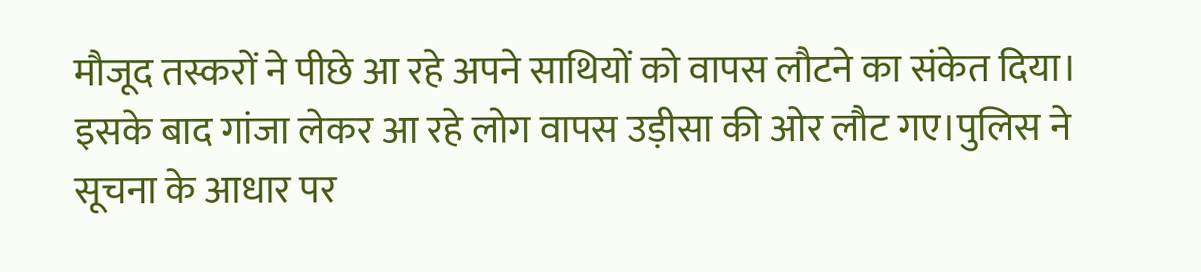मौजूद तस्करों ने पीछे आ रहे अपने साथियों को वापस लौटने का संकेत दिया। इसके बाद गांजा लेकर आ रहे लोग वापस उड़ीसा की ओर लौट गए।पुलिस ने सूचना के आधार पर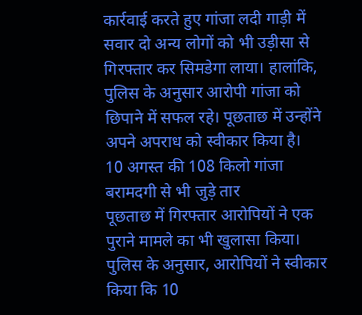कार्रवाई करते हुए गांजा लदी गाड़ी में सवार दो अन्य लोगों को भी उड़ीसा से गिरफ्तार कर सिमडेगा लाया। हालांकि, पुलिस के अनुसार आरोपी गांजा को छिपाने में सफल रहे। पूछताछ में उन्होंने अपने अपराध को स्वीकार किया है।
10 अगस्त की 108 किलो गांजा बरामदगी से भी जुड़े तार
पूछताछ में गिरफ्तार आरोपियों ने एक पुराने मामले का भी खुलासा किया। पुलिस के अनुसार, आरोपियों ने स्वीकार किया कि 10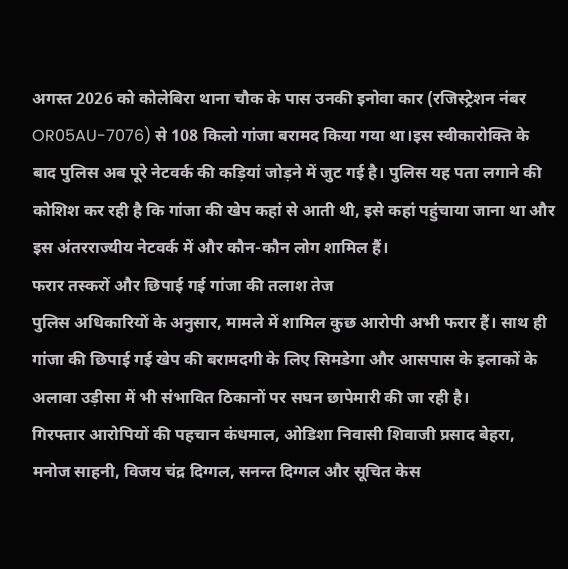अगस्त 2026 को कोलेबिरा थाना चौक के पास उनकी इनोवा कार (रजिस्ट्रेशन नंबर OR05AU-7076) से 108 किलो गांजा बरामद किया गया था।इस स्वीकारोक्ति के बाद पुलिस अब पूरे नेटवर्क की कड़ियां जोड़ने में जुट गई है। पुलिस यह पता लगाने की कोशिश कर रही है कि गांजा की खेप कहां से आती थी, इसे कहां पहुंचाया जाना था और इस अंतरराज्यीय नेटवर्क में और कौन-कौन लोग शामिल हैं।
फरार तस्करों और छिपाई गई गांजा की तलाश तेज
पुलिस अधिकारियों के अनुसार, मामले में शामिल कुछ आरोपी अभी फरार हैं। साथ ही गांजा की छिपाई गई खेप की बरामदगी के लिए सिमडेगा और आसपास के इलाकों के अलावा उड़ीसा में भी संभावित ठिकानों पर सघन छापेमारी की जा रही है।
गिरफ्तार आरोपियों की पहचान कंधमाल, ओडिशा निवासी शिवाजी प्रसाद बेहरा, मनोज साहनी, विजय चंद्र दिग्गल, सनन्त दिग्गल और सूचित केस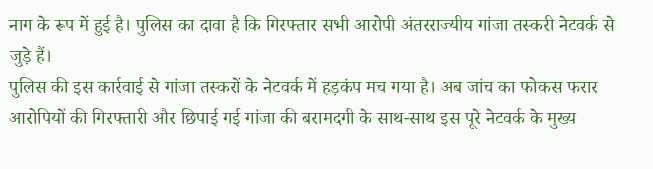नाग के रूप में हुई है। पुलिस का दावा है कि गिरफ्तार सभी आरोपी अंतरराज्यीय गांजा तस्करी नेटवर्क से जुड़े हैं।
पुलिस की इस कार्रवाई से गांजा तस्करों के नेटवर्क में हड़कंप मच गया है। अब जांच का फोकस फरार आरोपियों की गिरफ्तारी और छिपाई गई गांजा की बरामदगी के साथ-साथ इस पूरे नेटवर्क के मुख्य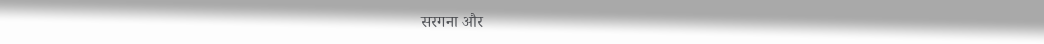सरगना और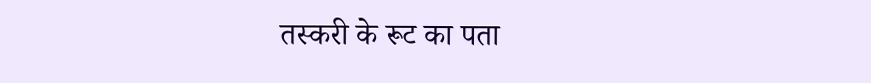तस्करी के रूट का पता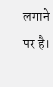लगाने पर है।